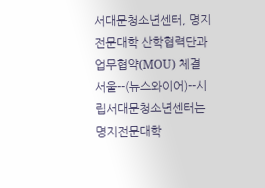서대문청소년센터, 명지전문대학 산학협력단과 업무협약(MOU) 체결
서울--(뉴스와이어)--시립서대문청소년센터는 명지전문대학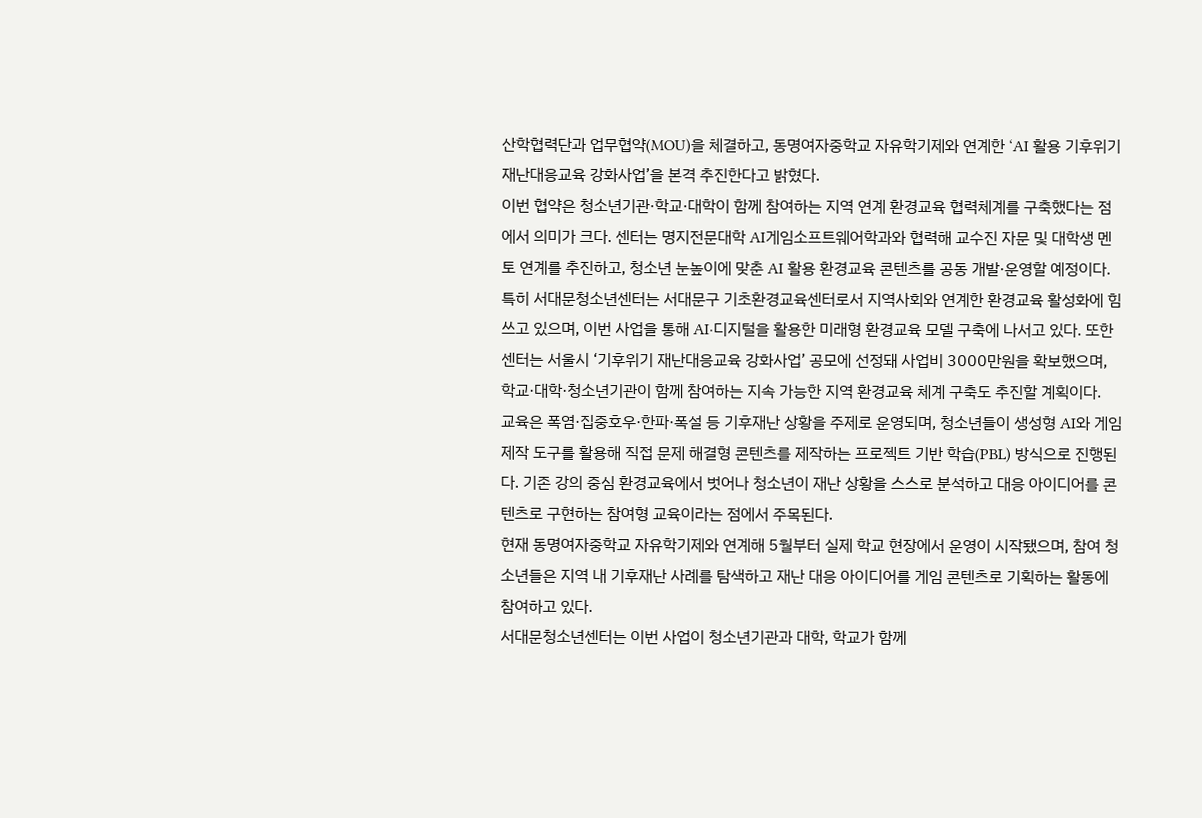산학협력단과 업무협약(MOU)을 체결하고, 동명여자중학교 자유학기제와 연계한 ‘AI 활용 기후위기 재난대응교육 강화사업’을 본격 추진한다고 밝혔다.
이번 협약은 청소년기관·학교·대학이 함께 참여하는 지역 연계 환경교육 협력체계를 구축했다는 점에서 의미가 크다. 센터는 명지전문대학 AI게임소프트웨어학과와 협력해 교수진 자문 및 대학생 멘토 연계를 추진하고, 청소년 눈높이에 맞춘 AI 활용 환경교육 콘텐츠를 공동 개발·운영할 예정이다.
특히 서대문청소년센터는 서대문구 기초환경교육센터로서 지역사회와 연계한 환경교육 활성화에 힘쓰고 있으며, 이번 사업을 통해 AI·디지털을 활용한 미래형 환경교육 모델 구축에 나서고 있다. 또한 센터는 서울시 ‘기후위기 재난대응교육 강화사업’ 공모에 선정돼 사업비 3000만원을 확보했으며, 학교·대학·청소년기관이 함께 참여하는 지속 가능한 지역 환경교육 체계 구축도 추진할 계획이다.
교육은 폭염·집중호우·한파·폭설 등 기후재난 상황을 주제로 운영되며, 청소년들이 생성형 AI와 게임 제작 도구를 활용해 직접 문제 해결형 콘텐츠를 제작하는 프로젝트 기반 학습(PBL) 방식으로 진행된다. 기존 강의 중심 환경교육에서 벗어나 청소년이 재난 상황을 스스로 분석하고 대응 아이디어를 콘텐츠로 구현하는 참여형 교육이라는 점에서 주목된다.
현재 동명여자중학교 자유학기제와 연계해 5월부터 실제 학교 현장에서 운영이 시작됐으며, 참여 청소년들은 지역 내 기후재난 사례를 탐색하고 재난 대응 아이디어를 게임 콘텐츠로 기획하는 활동에 참여하고 있다.
서대문청소년센터는 이번 사업이 청소년기관과 대학, 학교가 함께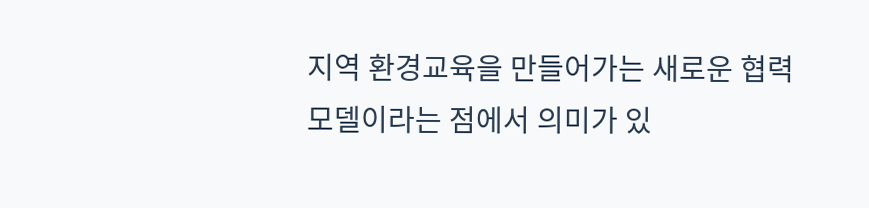지역 환경교육을 만들어가는 새로운 협력 모델이라는 점에서 의미가 있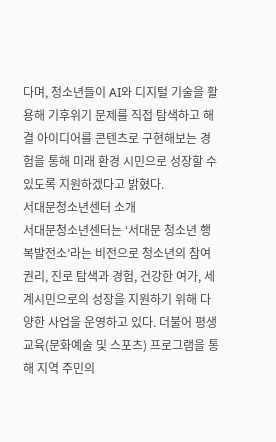다며, 청소년들이 AI와 디지털 기술을 활용해 기후위기 문제를 직접 탐색하고 해결 아이디어를 콘텐츠로 구현해보는 경험을 통해 미래 환경 시민으로 성장할 수 있도록 지원하겠다고 밝혔다.
서대문청소년센터 소개
서대문청소년센터는 ‘서대문 청소년 행복발전소’라는 비전으로 청소년의 참여 권리, 진로 탐색과 경험, 건강한 여가, 세계시민으로의 성장을 지원하기 위해 다양한 사업을 운영하고 있다. 더불어 평생교육(문화예술 및 스포츠) 프로그램을 통해 지역 주민의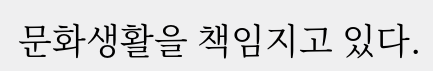문화생활을 책임지고 있다.